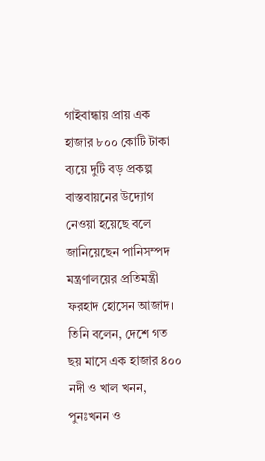গাইবান্ধায় প্রায় এক হাজার ৮০০ কোটি টাকা ব্যয়ে দুটি বড় প্রকল্প বাস্তবায়নের উদ্যোগ নেওয়া হয়েছে বলে জানিয়েছেন পানিসম্পদ মন্ত্রণালয়ের প্রতিমন্ত্রী ফরহাদ হোসেন আজাদ।
তিনি বলেন, দেশে গত ছয় মাসে এক হাজার ৪০০ নদী ও খাল খনন, পুনঃখনন ও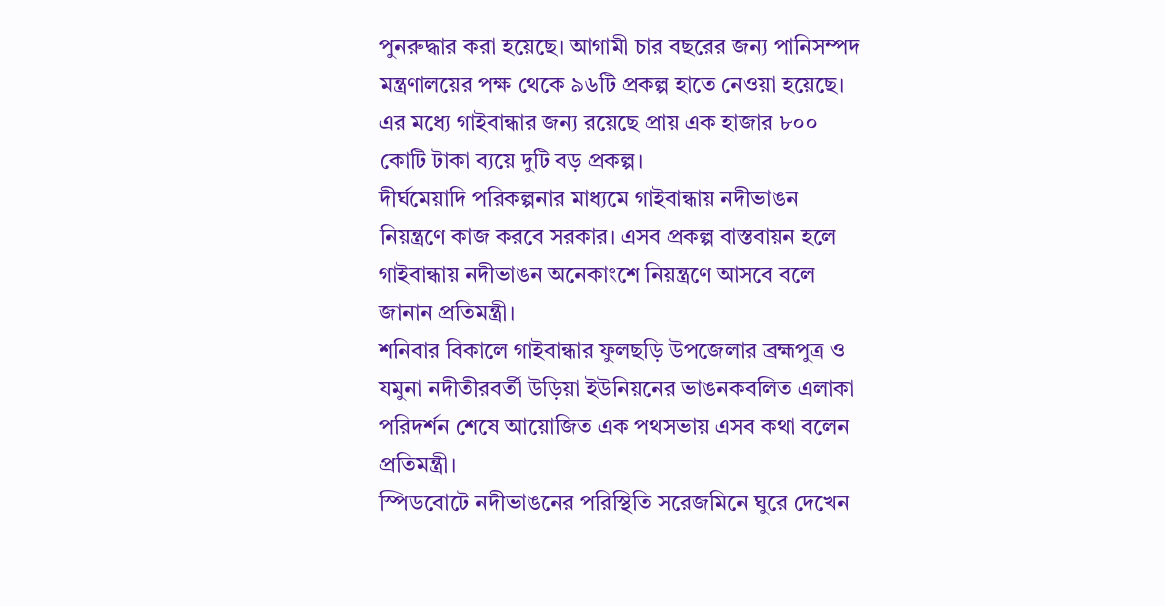পুনরুদ্ধার করা হয়েছে। আগামী চার বছরের জন্য পানিসম্পদ মন্ত্রণালয়ের পক্ষ থেকে ৯৬টি প্রকল্প হাতে নেওয়া হয়েছে। এর মধ্যে গাইবান্ধার জন্য রয়েছে প্রায় এক হাজার ৮০০ কোটি টাকা ব্যয়ে দুটি বড় প্রকল্প।
দীর্ঘমেয়াদি পরিকল্পনার মাধ্যমে গাইবান্ধায় নদীভাঙন নিয়ন্ত্রণে কাজ করবে সরকার। এসব প্রকল্প বাস্তবায়ন হলে গাইবান্ধায় নদীভাঙন অনেকাংশে নিয়ন্ত্রণে আসবে বলে জানান প্রতিমন্ত্রী।
শনিবার বিকালে গাইবান্ধার ফুলছড়ি উপজেলার ব্রহ্মপুত্র ও যমুনা নদীতীরবর্তী উড়িয়া ইউনিয়নের ভাঙনকবলিত এলাকা পরিদর্শন শেষে আয়োজিত এক পথসভায় এসব কথা বলেন প্রতিমন্ত্রী।
স্পিডবোটে নদীভাঙনের পরিস্থিতি সরেজমিনে ঘুরে দেখেন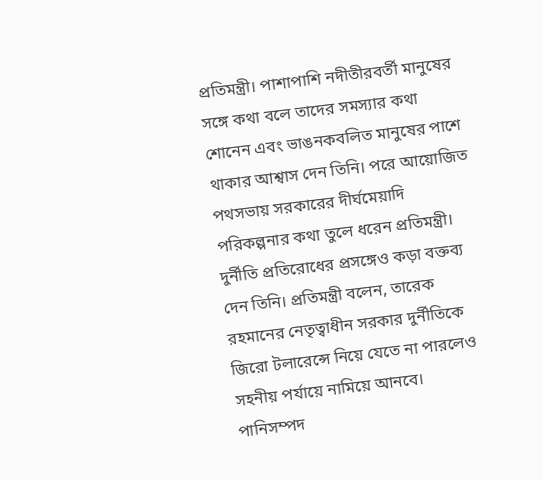প্রতিমন্ত্রী। পাশাপাশি নদীতীরবর্তী মানুষের সঙ্গে কথা বলে তাদের সমস্যার কথা শোনেন এবং ভাঙনকবলিত মানুষের পাশে থাকার আশ্বাস দেন তিনি। পরে আয়োজিত পথসভায় সরকারের দীর্ঘমেয়াদি পরিকল্পনার কথা তুলে ধরেন প্রতিমন্ত্রী।
দুর্নীতি প্রতিরোধের প্রসঙ্গেও কড়া বক্তব্য দেন তিনি। প্রতিমন্ত্রী বলেন, তারেক রহমানের নেতৃত্বাধীন সরকার দুর্নীতিকে জিরো টলারেন্সে নিয়ে যেতে না পারলেও সহনীয় পর্যায়ে নামিয়ে আনবে।
পানিসম্পদ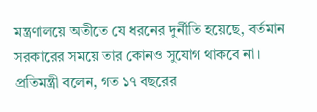মন্ত্রণালয়ে অতীতে যে ধরনের দুর্নীতি হয়েছে, বর্তমান সরকারের সময়ে তার কোনও সুযোগ থাকবে না।
প্রতিমন্ত্রী বলেন, গত ১৭ বছরের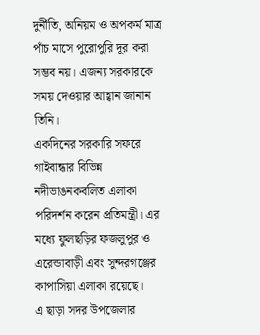দুর্নীতি, অনিয়ম ও অপকর্ম মাত্র পাঁচ মাসে পুরোপুরি দূর করা সম্ভব নয়। এজন্য সরকারকে সময় দেওয়ার আহ্বান জানান তিনি।
একদিনের সরকারি সফরে গাইবান্ধার বিভিন্ন নদীভাঙনকবলিত এলাকা পরিদর্শন করেন প্রতিমন্ত্রী। এর মধ্যে ফুলছড়ির ফজলুপুর ও এরেন্ডাবাড়ী এবং সুন্দরগঞ্জের কাপাসিয়া এলাকা রয়েছে।
এ ছাড়া সদর উপজেলার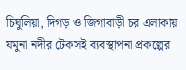চিঘুলিয়া, দিগড় ও জিগাবাড়ী চর এলাকায় যমুনা নদীর টেকসই ব্যবস্থাপনা প্রকল্পের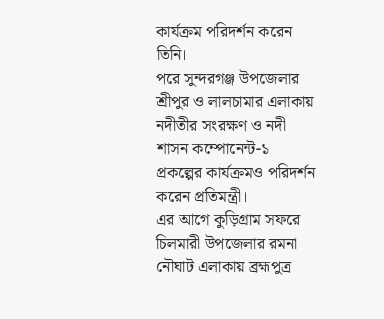কার্যক্রম পরিদর্শন করেন তিনি।
পরে সুন্দরগঞ্জ উপজেলার শ্রীপুর ও লালচামার এলাকায় নদীতীর সংরক্ষণ ও নদী শাসন কম্পোনেন্ট-১ প্রকল্পের কার্যক্রমও পরিদর্শন করেন প্রতিমন্ত্রী।
এর আগে কুড়িগ্রাম সফরে চিলমারী উপজেলার রমনা নৌঘাট এলাকায় ব্রহ্মপুত্র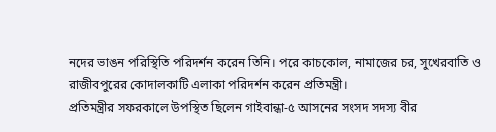নদের ভাঙন পরিস্থিতি পরিদর্শন করেন তিনি। পরে কাচকোল, নামাজের চর, সুখেরবাতি ও রাজীবপুরের কোদালকাটি এলাকা পরিদর্শন করেন প্রতিমন্ত্রী।
প্রতিমন্ত্রীর সফরকালে উপস্থিত ছিলেন গাইবান্ধা-৫ আসনের সংসদ সদস্য বীর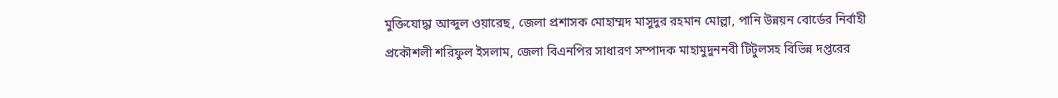মুক্তিযোদ্ধা আব্দুল ওয়ারেছ, জেলা প্রশাসক মোহাম্মদ মাসুদুর রহমান মোল্লা, পানি উন্নয়ন বোর্ডের নির্বাহী প্রকৌশলী শরিফুল ইসলাম, জেলা বিএনপির সাধারণ সম্পাদক মাহামুদুননবী টিটুলসহ বিভিন্ন দপ্তরের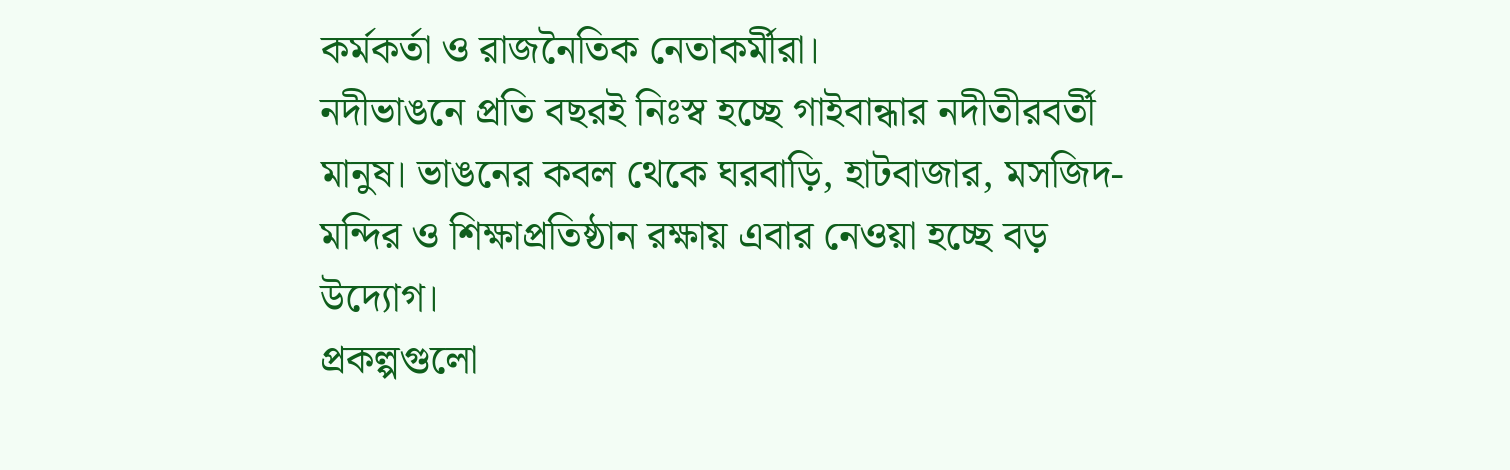কর্মকর্তা ও রাজনৈতিক নেতাকর্মীরা।
নদীভাঙনে প্রতি বছরই নিঃস্ব হচ্ছে গাইবান্ধার নদীতীরবর্তী মানুষ। ভাঙনের কবল থেকে ঘরবাড়ি, হাটবাজার, মসজিদ-মন্দির ও শিক্ষাপ্রতিষ্ঠান রক্ষায় এবার নেওয়া হচ্ছে বড় উদ্যোগ।
প্রকল্পগুলো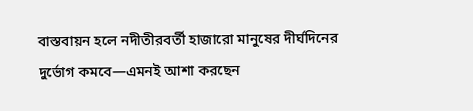বাস্তবায়ন হলে নদীতীরবর্তী হাজারো মানুষের দীর্ঘদিনের দুর্ভোগ কমবে—এমনই আশা করছেন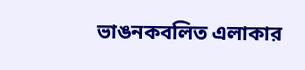ভাঙনকবলিত এলাকার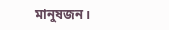মানুষজন।